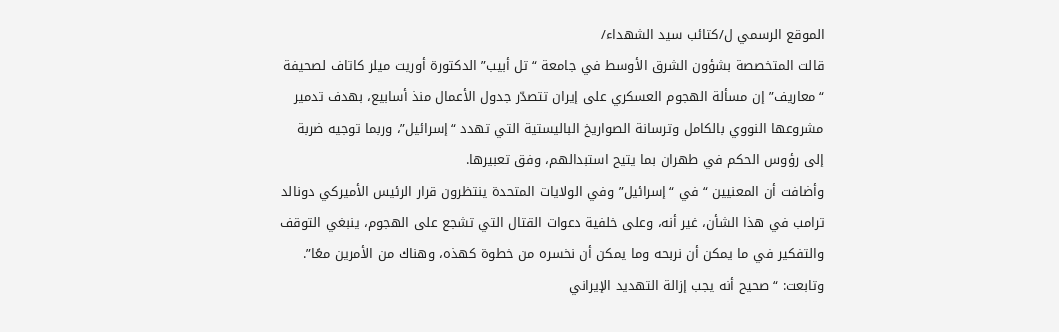الموقع الرسمي ل/كتائب سيد الشهداء/
قالت المتخصصة بشؤون الشرق الأوسط في جامعة “تل أبيب” الدكتورة أوريت ميلر كاتاف لصحيفة “معاريف” إن مسألة الهجوم العسكري على إيران تتصدّر جدول الأعمال منذ أسابيع، بهدف تدمير مشروعها النووي بالكامل وترسانة الصواريخ الباليستية التي تهدد “إسرائيل”، وربما توجيه ضربة إلى رؤوس الحكم في طهران بما يتيح استبدالهم، وفق تعبيرها.
وأضافت أن المعنيين “في “إسرائيل” وفي الولايات المتحدة ينتظرون قرار الرئيس الأميركي دونالد ترامب في هذا الشأن، غير أنه، وعلى خلفية دعوات القتال التي تشجع على الهجوم، ينبغي التوقف والتفكير في ما يمكن أن نربحه وما يمكن أن نخسره من خطوة كهذه، وهناك من الأمرين معًا”.
وتابعت: “صحيح أنه يجب إزالة التهديد الإيراني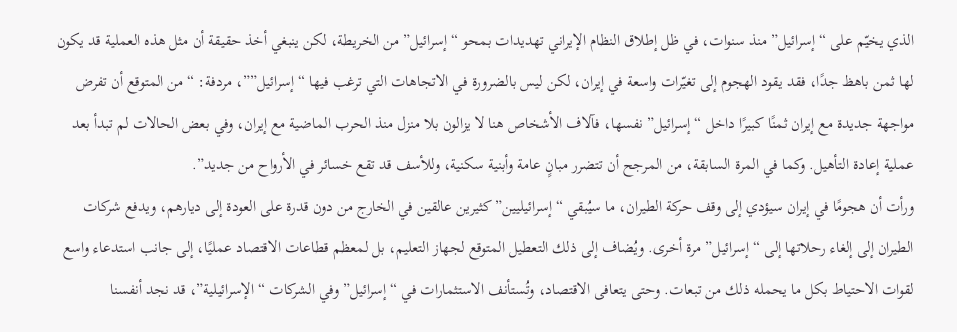الذي يخيّم على “إسرائيل” منذ سنوات، في ظل إطلاق النظام الإيراني تهديدات بمحو “إسرائيل” من الخريطة، لكن ينبغي أخذ حقيقة أن مثل هذه العملية قد يكون لها ثمن باهظ جدًا، فقد يقود الهجوم إلى تغيّرات واسعة في إيران، لكن ليس بالضرورة في الاتجاهات التي ترغب فيها “إسرائيل””، مردفة: “من المتوقع أن تفرض مواجهة جديدة مع إيران ثمنًا كبيرًا داخل “إسرائيل” نفسها، فآلاف الأشخاص هنا لا يزالون بلا منزل منذ الحرب الماضية مع إيران، وفي بعض الحالات لم تبدأ بعد عملية إعادة التأهيل. وكما في المرة السابقة، من المرجح أن تتضرر مبانٍ عامة وأبنية سكنية، وللأسف قد تقع خسائر في الأرواح من جديد”.
ورأت أن هجومًا في إيران سيؤدي إلى وقف حركة الطيران، ما سيُبقي “إسرائيليين” كثيرين عالقين في الخارج من دون قدرة على العودة إلى ديارهم، ويدفع شركات الطيران إلى إلغاء رحلاتها إلى “إسرائيل” مرة أخرى. ويُضاف إلى ذلك التعطيل المتوقع لجهاز التعليم، بل لمعظم قطاعات الاقتصاد عمليًا، إلى جانب استدعاء واسع لقوات الاحتياط بكل ما يحمله ذلك من تبعات. وحتى يتعافى الاقتصاد، وتُستأنف الاستثمارات في “إسرائيل” وفي الشركات “الإسرائيلية”، قد نجد أنفسنا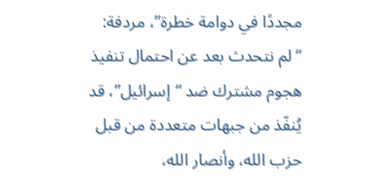مجددًا في دوامة خطرة”، مردفة: “لم نتحدث بعد عن احتمال تنفيذ هجوم مشترك ضد “إسرائيل”، قد يُنفّذ من جبهات متعددة من قبل حزب الله، وأنصار الله،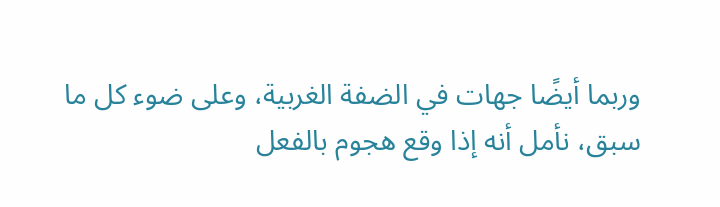وربما أيضًا جهات في الضفة الغربية، وعلى ضوء كل ما سبق، نأمل أنه إذا وقع هجوم بالفعل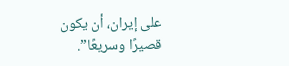على إيران، أن يكون قصيرًا وسريعًا”.